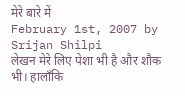मेरे बारे में
February 1st, 2007 by Srijan Shilpi
लेखन मेरे लिए पेशा भी है और शौक भी। हालाँकि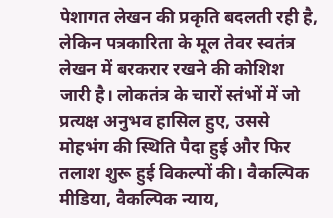पेशागत लेखन की प्रकृति बदलती रही है, लेकिन पत्रकारिता के मूल तेवर स्वतंत्र लेखन में बरकरार रखने की कोशिश जारी है। लोकतंत्र के चारों स्तंभों में जो प्रत्यक्ष अनुभव हासिल हुए, उससे मोहभंग की स्थिति पैदा हुई और फिर तलाश शुरू हुई विकल्पों की। वैकल्पिक मीडिया, वैकल्पिक न्याय,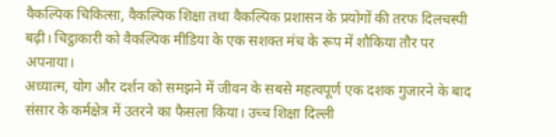वैकल्पिक चिकित्सा, वैकल्पिक शिक्षा तथा वैकल्पिक प्रशासन के प्रयोगों की तरफ दिलचस्पी बढ़ी। चिट्ठाकारी को वैकल्पिक मीडिया के एक सशक्त मंच के रूप में शौकिया तौर पर अपनाया।
अध्यात्म, योग और दर्शन को समझने में जीवन के सबसे महत्वपूर्ण एक दशक गुजारने के बाद संसार के कर्मक्षेत्र में उतरने का फैसला किया। उच्च शिक्षा दिल्ली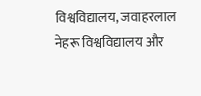विश्वविद्यालय, जवाहरलाल नेहरू विश्वविद्यालय और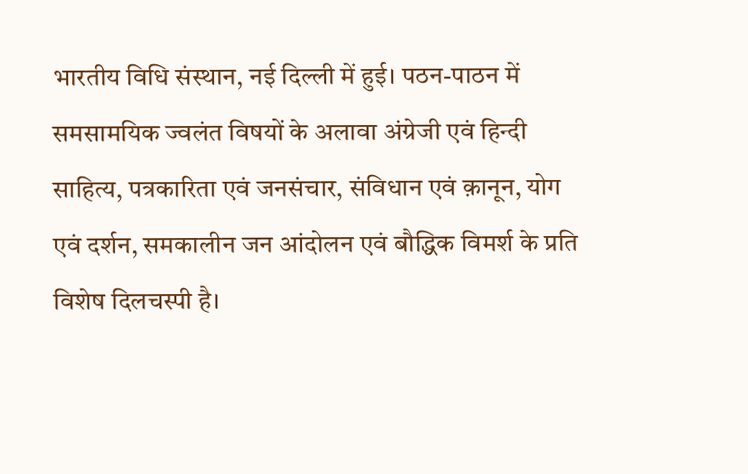भारतीय विधि संस्थान, नई दिल्ली में हुई। पठन-पाठन में समसामयिक ज्वलंत विषयों के अलावा अंग्रेजी एवं हिन्दी साहित्य, पत्रकारिता एवं जनसंचार, संविधान एवं क़ानून, योग एवं दर्शन, समकालीन जन आंदोलन एवं बौद्धिक विमर्श के प्रति विशेष दिलचस्पी है।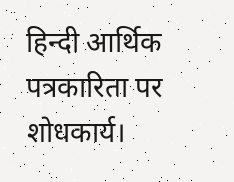हिन्दी आर्थिक पत्रकारिता पर शोधकार्य।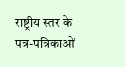राष्ट्रीय स्तर के पत्र-पत्रिकाओं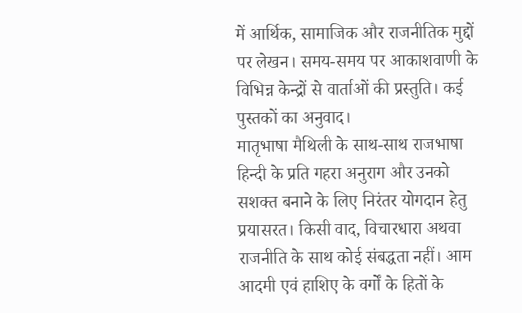में आर्थिक, सामाजिक और राजनीतिक मुद्दों पर लेखन। समय-समय पर आकाशवाणी के विभिन्न केन्द्रों से वार्ताओं की प्रस्तुति। कई पुस्तकों का अनुवाद।
मातृभाषा मैथिली के साथ-साथ राजभाषा हिन्दी के प्रति गहरा अनुराग और उनको सशक्त बनाने के लिए निरंतर योगदान हेतु प्रयासरत। किसी वाद, विचारधारा अथवा राजनीति के साथ कोई संबद्धता नहीं। आम आदमी एवं हाशिए के वर्गों के हितों के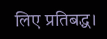लिए प्रतिबद्ध।